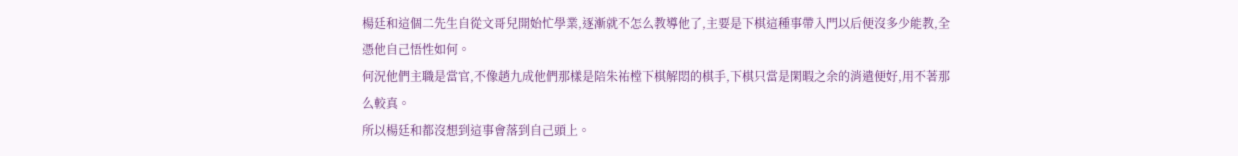楊廷和這個二先生自從文哥兒開始忙學業,逐漸就不怎么教導他了,主要是下棋這種事帶入門以后便沒多少能教,全憑他自己悟性如何。
何況他們主職是當官,不像趙九成他們那樣是陪朱祐樘下棋解悶的棋手,下棋只當是閑暇之余的消遣便好,用不著那么較真。
所以楊廷和都沒想到這事會落到自己頭上。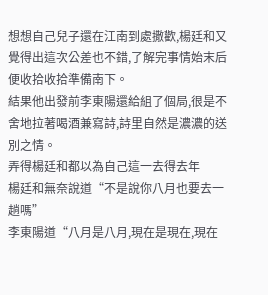想想自己兒子還在江南到處撒歡,楊廷和又覺得出這次公差也不錯,了解完事情始末后便收拾收拾準備南下。
結果他出發前李東陽還給組了個局,很是不舍地拉著喝酒兼寫詩,詩里自然是濃濃的送別之情。
弄得楊廷和都以為自己這一去得去年
楊廷和無奈說道“不是說你八月也要去一趟嗎”
李東陽道“八月是八月,現在是現在,現在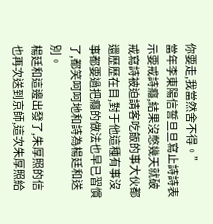你要走,我當然舍不得。”
當年李東陽信誓旦旦寫止詩詩表示要戒詩癮,結果沒憋幾天就破戒寫詩被迫請客吃飯的事大伙都還歷歷在目,對于他這種有事沒事都要過把癮的做法也早已習慣了,都笑呵呵地和詩為楊廷和送別。
楊廷和這邊出發了,朱厚照的信也再次送到京師,這次朱厚照給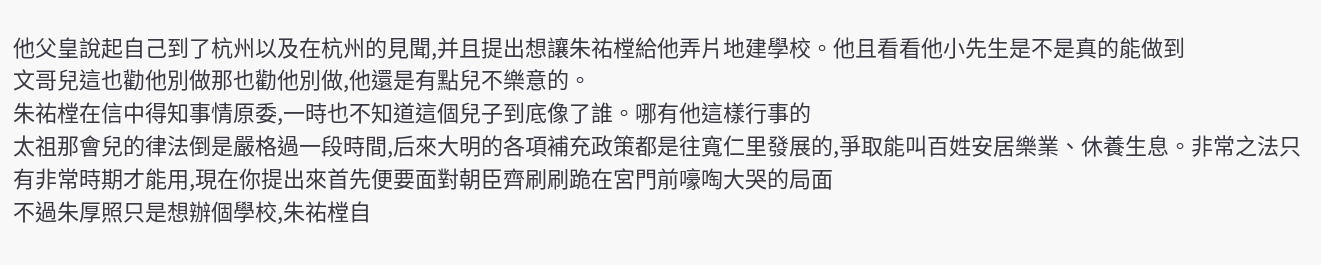他父皇說起自己到了杭州以及在杭州的見聞,并且提出想讓朱祐樘給他弄片地建學校。他且看看他小先生是不是真的能做到
文哥兒這也勸他別做那也勸他別做,他還是有點兒不樂意的。
朱祐樘在信中得知事情原委,一時也不知道這個兒子到底像了誰。哪有他這樣行事的
太祖那會兒的律法倒是嚴格過一段時間,后來大明的各項補充政策都是往寬仁里發展的,爭取能叫百姓安居樂業、休養生息。非常之法只有非常時期才能用,現在你提出來首先便要面對朝臣齊刷刷跪在宮門前嚎啕大哭的局面
不過朱厚照只是想辦個學校,朱祐樘自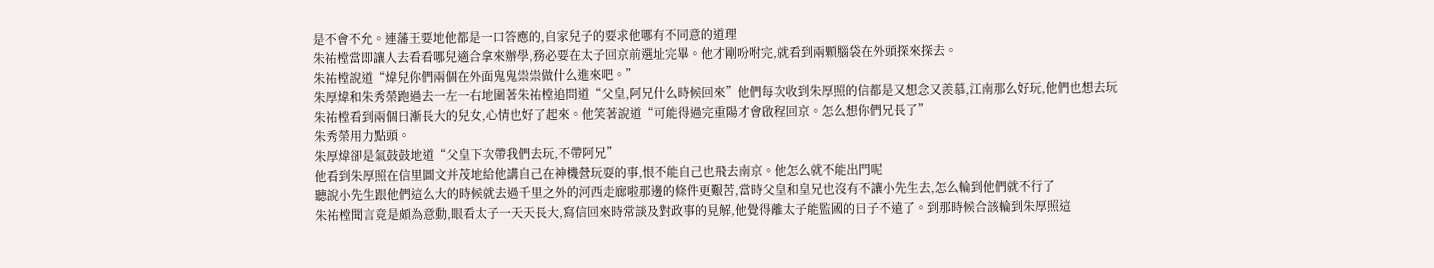是不會不允。連藩王要地他都是一口答應的,自家兒子的要求他哪有不同意的道理
朱祐樘當即讓人去看看哪兒適合拿來辦學,務必要在太子回京前選址完畢。他才剛吩咐完,就看到兩顆腦袋在外頭探來探去。
朱祐樘說道“煒兒你們兩個在外面鬼鬼祟祟做什么進來吧。”
朱厚煒和朱秀榮跑過去一左一右地圍著朱祐樘追問道“父皇,阿兄什么時候回來”他們每次收到朱厚照的信都是又想念又羨慕,江南那么好玩,他們也想去玩
朱祐樘看到兩個日漸長大的兒女,心情也好了起來。他笑著說道“可能得過完重陽才會啟程回京。怎么想你們兄長了”
朱秀榮用力點頭。
朱厚煒卻是氣鼓鼓地道“父皇下次帶我們去玩,不帶阿兄”
他看到朱厚照在信里圖文并茂地給他講自己在神機營玩耍的事,恨不能自己也飛去南京。他怎么就不能出門呢
聽說小先生跟他們這么大的時候就去過千里之外的河西走廊啦那邊的條件更艱苦,當時父皇和皇兄也沒有不讓小先生去,怎么輪到他們就不行了
朱祐樘聞言竟是頗為意動,眼看太子一天天長大,寫信回來時常談及對政事的見解,他覺得離太子能監國的日子不遠了。到那時候合該輪到朱厚照這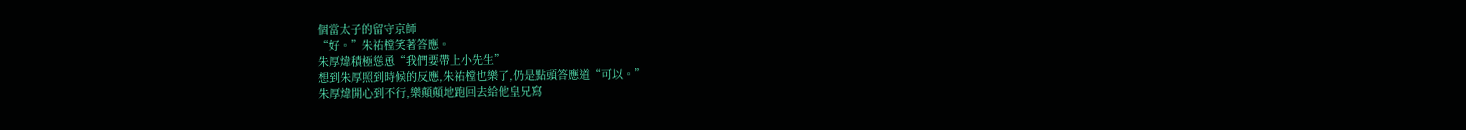個當太子的留守京師
“好。”朱祐樘笑著答應。
朱厚煒積極慫恿“我們要帶上小先生”
想到朱厚照到時候的反應,朱祐樘也樂了,仍是點頭答應道“可以。”
朱厚煒開心到不行,樂顛顛地跑回去給他皇兄寫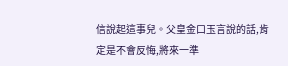信說起這事兒。父皇金口玉言說的話,肯定是不會反悔,將來一準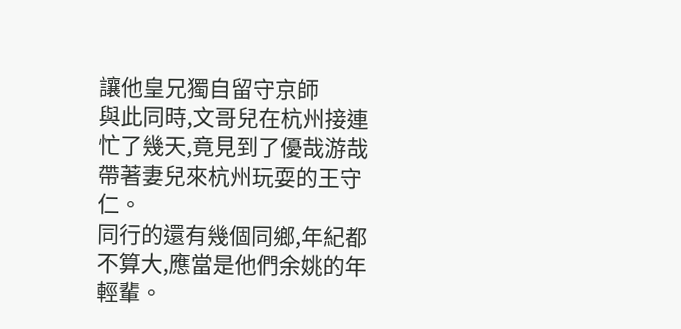讓他皇兄獨自留守京師
與此同時,文哥兒在杭州接連忙了幾天,竟見到了優哉游哉帶著妻兒來杭州玩耍的王守仁。
同行的還有幾個同鄉,年紀都不算大,應當是他們余姚的年輕輩。